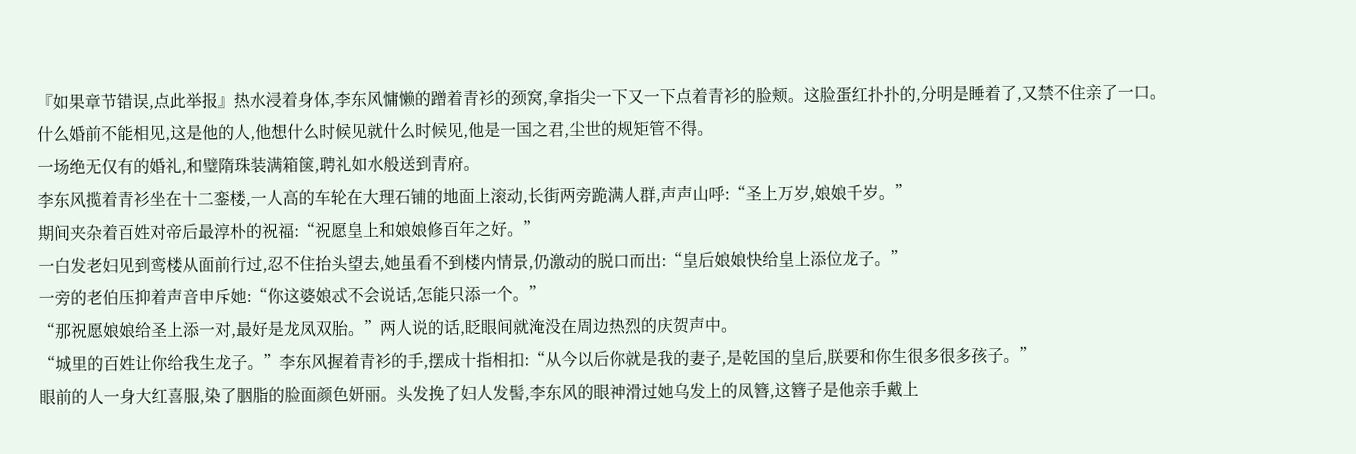『如果章节错误,点此举报』热水浸着身体,李东风慵懒的蹭着青衫的颈窝,拿指尖一下又一下点着青衫的脸颊。这脸蛋红扑扑的,分明是睡着了,又禁不住亲了一口。
什么婚前不能相见,这是他的人,他想什么时候见就什么时候见,他是一国之君,尘世的规矩管不得。
一场绝无仅有的婚礼,和璧隋珠装满箱箧,聘礼如水般送到青府。
李东风揽着青衫坐在十二銮楼,一人高的车轮在大理石铺的地面上滚动,长街两旁跪满人群,声声山呼:“圣上万岁,娘娘千岁。”
期间夹杂着百姓对帝后最淳朴的祝福:“祝愿皇上和娘娘修百年之好。”
一白发老妇见到鸾楼从面前行过,忍不住抬头望去,她虽看不到楼内情景,仍激动的脱口而出:“皇后娘娘快给皇上添位龙子。”
一旁的老伯压抑着声音申斥她:“你这婆娘忒不会说话,怎能只添一个。”
“那祝愿娘娘给圣上添一对,最好是龙凤双胎。”两人说的话,眨眼间就淹没在周边热烈的庆贺声中。
“城里的百姓让你给我生龙子。”李东风握着青衫的手,摆成十指相扣:“从今以后你就是我的妻子,是乾国的皇后,朕要和你生很多很多孩子。”
眼前的人一身大红喜服,染了胭脂的脸面颜色妍丽。头发挽了妇人发髻,李东风的眼神滑过她乌发上的凤簪,这簪子是他亲手戴上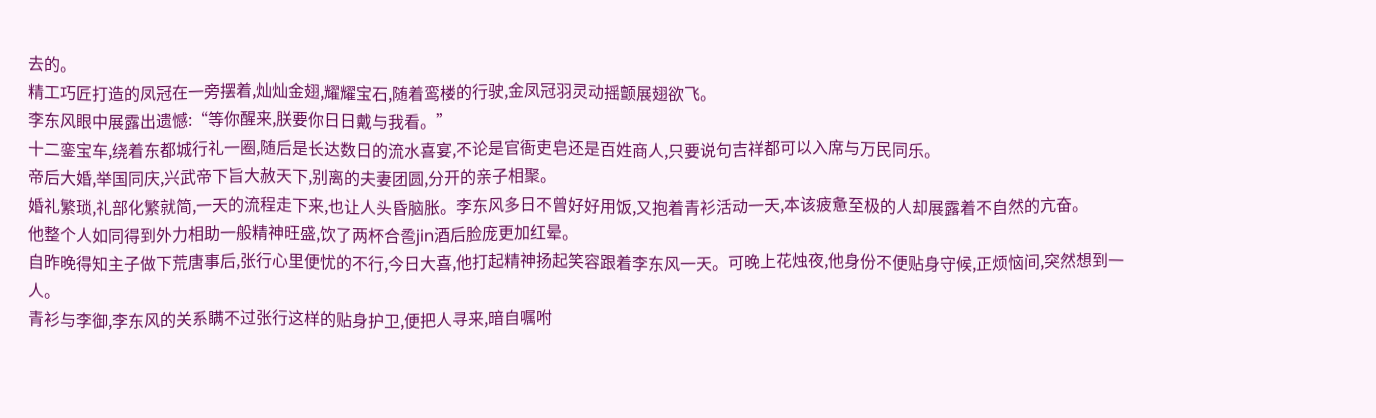去的。
精工巧匠打造的凤冠在一旁摆着,灿灿金翅,耀耀宝石,随着鸾楼的行驶,金凤冠羽灵动摇颤展翅欲飞。
李东风眼中展露出遗憾:“等你醒来,朕要你日日戴与我看。”
十二銮宝车,绕着东都城行礼一圈,随后是长达数日的流水喜宴,不论是官衙吏皂还是百姓商人,只要说句吉祥都可以入席与万民同乐。
帝后大婚,举国同庆,兴武帝下旨大赦天下,别离的夫妻团圆,分开的亲子相聚。
婚礼繁琐,礼部化繁就简,一天的流程走下来,也让人头昏脑胀。李东风多日不曾好好用饭,又抱着青衫活动一天,本该疲惫至极的人却展露着不自然的亢奋。
他整个人如同得到外力相助一般精神旺盛,饮了两杯合卺jin酒后脸庞更加红晕。
自昨晚得知主子做下荒唐事后,张行心里便忧的不行,今日大喜,他打起精神扬起笑容跟着李东风一天。可晚上花烛夜,他身份不便贴身守候,正烦恼间,突然想到一人。
青衫与李御,李东风的关系瞒不过张行这样的贴身护卫,便把人寻来,暗自嘱咐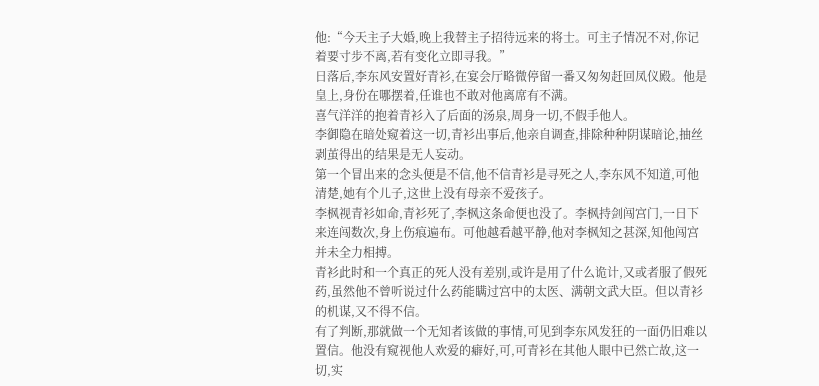他:“今天主子大婚,晚上我替主子招待远来的将士。可主子情况不对,你记着要寸步不离,若有变化立即寻我。”
日落后,李东风安置好青衫,在宴会厅略微停留一番又匆匆赶回凤仪殿。他是皇上,身份在哪摆着,任谁也不敢对他离席有不满。
喜气洋洋的抱着青衫入了后面的汤泉,周身一切,不假手他人。
李御隐在暗处窥着这一切,青衫出事后,他亲自调查,排除种种阴谋暗论,抽丝剥茧得出的结果是无人妄动。
第一个冒出来的念头便是不信,他不信青衫是寻死之人,李东风不知道,可他清楚,她有个儿子,这世上没有母亲不爱孩子。
李枫视青衫如命,青衫死了,李枫这条命便也没了。李枫持剑闯宫门,一日下来连闯数次,身上伤痕遍布。可他越看越平静,他对李枫知之甚深,知他闯宫并未全力相搏。
青衫此时和一个真正的死人没有差别,或许是用了什么诡计,又或者服了假死药,虽然他不曾听说过什么药能瞒过宫中的太医、满朝文武大臣。但以青衫的机谋,又不得不信。
有了判断,那就做一个无知者该做的事情,可见到李东风发狂的一面仍旧难以置信。他没有窥视他人欢爱的癖好,可,可青衫在其他人眼中已然亡故,这一切,实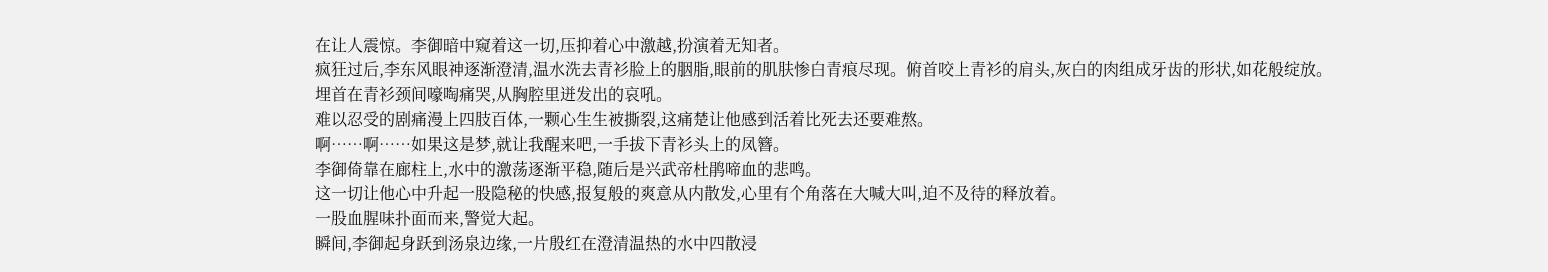在让人震惊。李御暗中窥着这一切,压抑着心中激越,扮演着无知者。
疯狂过后,李东风眼神逐渐澄清,温水洗去青衫脸上的胭脂,眼前的肌肤惨白青痕尽现。俯首咬上青衫的肩头,灰白的肉组成牙齿的形状,如花般绽放。
埋首在青衫颈间嚎啕痛哭,从胸腔里迸发出的哀吼。
难以忍受的剧痛漫上四肢百体,一颗心生生被撕裂,这痛楚让他感到活着比死去还要难熬。
啊……啊……如果这是梦,就让我醒来吧,一手拔下青衫头上的凤簪。
李御倚靠在廊柱上,水中的激荡逐渐平稳,随后是兴武帝杜鹃啼血的悲鸣。
这一切让他心中升起一股隐秘的快感,报复般的爽意从内散发,心里有个角落在大喊大叫,迫不及待的释放着。
一股血腥味扑面而来,警觉大起。
瞬间,李御起身跃到汤泉边缘,一片殷红在澄清温热的水中四散浸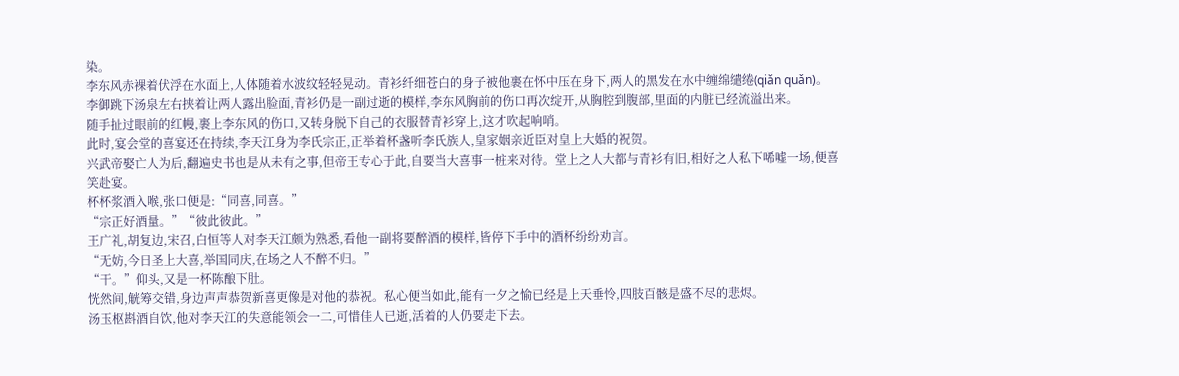染。
李东风赤裸着伏浮在水面上,人体随着水波纹轻轻晃动。青衫纤细苍白的身子被他裹在怀中压在身下,两人的黑发在水中缠绵缱绻(qiǎn quǎn)。
李御跳下汤泉左右挟着让两人露出脸面,青衫仍是一副过逝的模样,李东风胸前的伤口再次绽开,从胸腔到腹部,里面的内脏已经流溢出来。
随手扯过眼前的红幔,裹上李东风的伤口,又转身脱下自己的衣服替青衫穿上,这才吹起响哨。
此时,宴会堂的喜宴还在持续,李天江身为李氏宗正,正举着杯盏听李氏族人,皇家姻亲近臣对皇上大婚的祝贺。
兴武帝娶亡人为后,翻遍史书也是从未有之事,但帝王专心于此,自要当大喜事一桩来对待。堂上之人大都与青衫有旧,相好之人私下唏嘘一场,便喜笑赴宴。
杯杯浆酒入喉,张口便是:“同喜,同喜。”
“宗正好酒量。”“彼此彼此。”
王广礼,胡复边,宋召,白恒等人对李天江颇为熟悉,看他一副将要醉酒的模样,皆停下手中的酒杯纷纷劝言。
“无妨,今日圣上大喜,举国同庆,在场之人不醉不归。”
“干。”仰头,又是一杯陈酿下肚。
恍然间,觥筹交错,身边声声恭贺新喜更像是对他的恭祝。私心便当如此,能有一夕之愉已经是上天垂怜,四肢百骸是盛不尽的悲烬。
汤玉枢斟酒自饮,他对李天江的失意能领会一二,可惜佳人已逝,活着的人仍要走下去。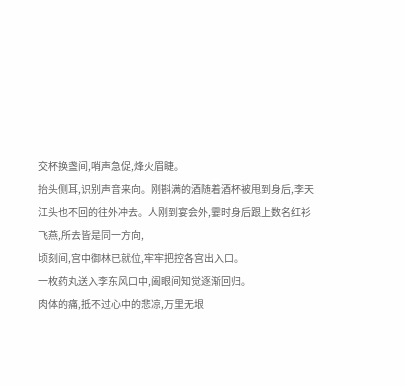交杯换盏间,哨声急促,烽火眉睫。
抬头侧耳,识别声音来向。刚斟满的酒随着酒杯被甩到身后,李天江头也不回的往外冲去。人刚到宴会外,霎时身后跟上数名红衫飞燕,所去皆是同一方向,
顷刻间,宫中御林已就位,牢牢把控各宫出入口。
一枚药丸送入李东风口中,阖眼间知觉逐渐回归。
肉体的痛,抵不过心中的悲凉,万里无垠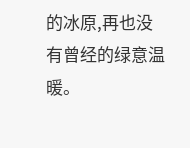的冰原,再也没有曾经的绿意温暖。